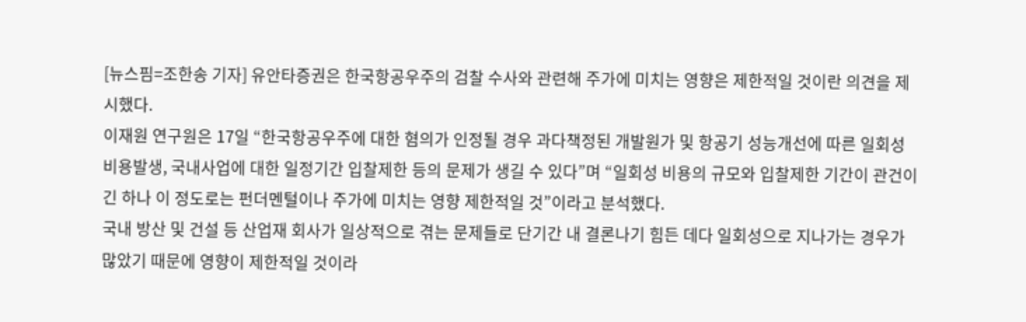[뉴스핌=조한송 기자] 유안타증권은 한국항공우주의 검찰 수사와 관련해 주가에 미치는 영향은 제한적일 것이란 의견을 제시했다.
이재원 연구원은 17일 “한국항공우주에 대한 혐의가 인정될 경우 과다책정된 개발원가 및 항공기 성능개선에 따른 일회성 비용발생, 국내사업에 대한 일정기간 입찰제한 등의 문제가 생길 수 있다”며 “일회성 비용의 규모와 입찰제한 기간이 관건이긴 하나 이 정도로는 펀더멘털이나 주가에 미치는 영향 제한적일 것”이라고 분석했다.
국내 방산 및 건설 등 산업재 회사가 일상적으로 겪는 문제들로 단기간 내 결론나기 힘든 데다 일회성으로 지나가는 경우가 많았기 때문에 영향이 제한적일 것이라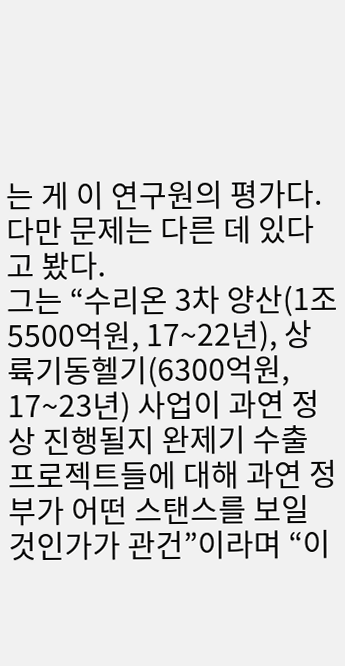는 게 이 연구원의 평가다. 다만 문제는 다른 데 있다고 봤다.
그는 “수리온 3차 양산(1조5500억원, 17~22년), 상륙기동헬기(6300억원, 17~23년) 사업이 과연 정상 진행될지 완제기 수출 프로젝트들에 대해 과연 정부가 어떤 스탠스를 보일 것인가가 관건”이라며 “이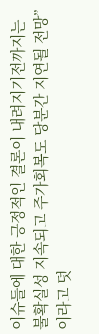이슈들에 대한 긍정적인 결론이 내려지기전까지는 불확실성 지속되고 주가회복도 당분간 지연될 전망”이라고 덧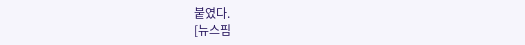붙였다.
[뉴스핌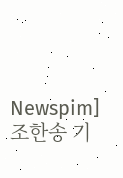Newspim] 조한송 기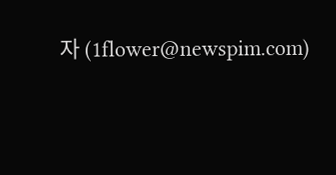자 (1flower@newspim.com)